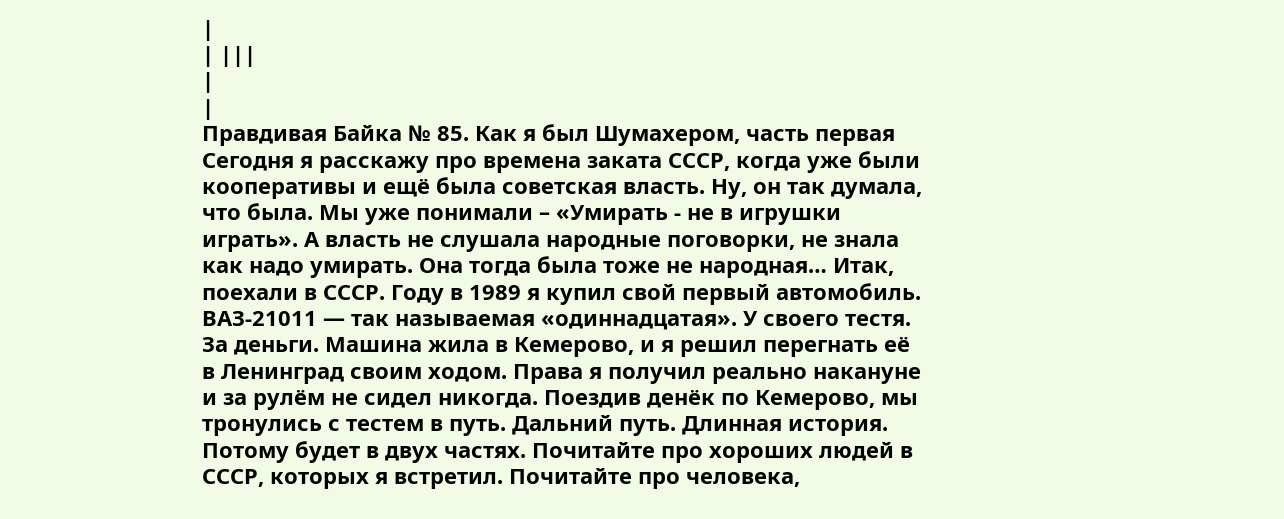|
| |||
|
|
Правдивая Байка № 85. Как я был Шумахером, часть первая Сегодня я расскажу про времена заката СССР, когда уже были кооперативы и ещё была советская власть. Ну, он так думала, что была. Мы уже понимали – «Умирать - не в игрушки играть». А власть не слушала народные поговорки, не знала как надо умирать. Она тогда была тоже не народная… Итак, поехали в СССР. Году в 1989 я купил свой первый автомобиль. ВАЗ-21011 — так называемая «одиннадцатая». У своего тестя. За деньги. Машина жила в Кемерово, и я решил перегнать её в Ленинград своим ходом. Права я получил реально накануне и за рулём не сидел никогда. Поездив денёк по Кемерово, мы тронулись с тестем в путь. Дальний путь. Длинная история. Потому будет в двух частях. Почитайте про хороших людей в СССР, которых я встретил. Почитайте про человека,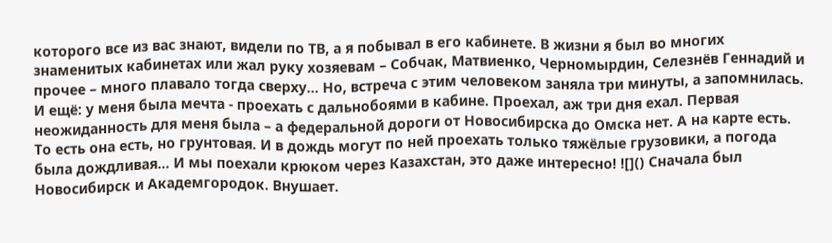которого все из вас знают, видели по ТВ, а я побывал в его кабинете. В жизни я был во многих знаменитых кабинетах или жал руку хозяевам – Собчак, Матвиенко, Черномырдин, Селезнёв Геннадий и прочее – много плавало тогда сверху… Но, встреча с этим человеком заняла три минуты, а запомнилась. И ещё: у меня была мечта - проехать с дальнобоями в кабине. Проехал, аж три дня ехал. Первая неожиданность для меня была – а федеральной дороги от Новосибирска до Омска нет. А на карте есть. То есть она есть, но грунтовая. И в дождь могут по ней проехать только тяжёлые грузовики, а погода была дождливая… И мы поехали крюком через Казахстан, это даже интересно! ![]() Сначала был Новосибирск и Академгородок. Внушает.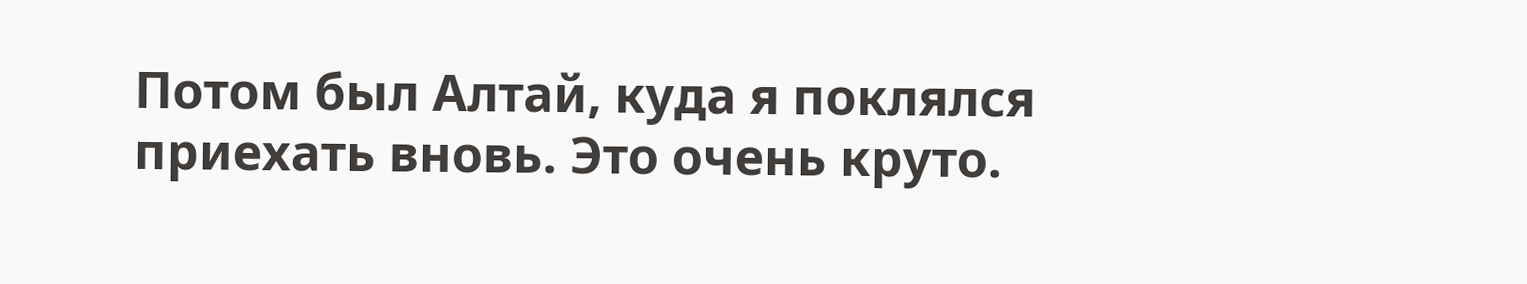Потом был Алтай, куда я поклялся приехать вновь. Это очень круто.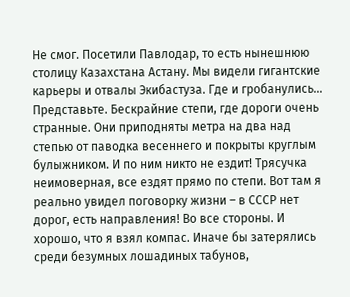Не смог. Посетили Павлодар, то есть нынешнюю столицу Казахстана Астану. Мы видели гигантские карьеры и отвалы Экибастуза. Где и гробанулись… Представьте. Бескрайние степи, где дороги очень странные. Они приподняты метра на два над степью от паводка весеннего и покрыты круглым булыжником. И по ним никто не ездит! Трясучка неимоверная, все ездят прямо по степи. Вот там я реально увидел поговорку жизни – в СССР нет дорог, есть направления! Во все стороны. И хорошо, что я взял компас. Иначе бы затерялись среди безумных лошадиных табунов,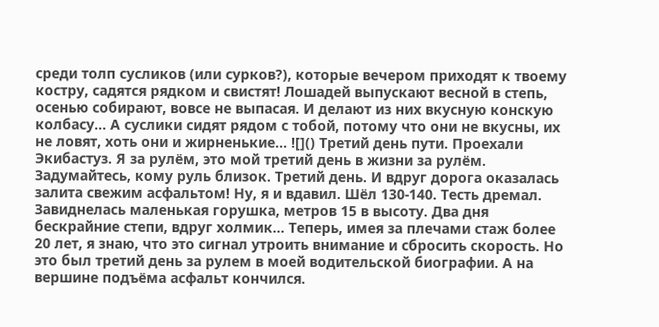среди толп сусликов (или сурков?), которые вечером приходят к твоему костру, садятся рядком и свистят! Лошадей выпускают весной в степь, осенью собирают, вовсе не выпасая. И делают из них вкусную конскую колбасу… А суслики сидят рядом с тобой, потому что они не вкусны, их не ловят, хоть они и жирненькие… ![]() Третий день пути. Проехали Экибастуз. Я за рулём, это мой третий день в жизни за рулём. Задумайтесь, кому руль близок. Третий день. И вдруг дорога оказалась залита свежим асфальтом! Ну, я и вдавил. Шёл 130-140. Тесть дремал. Завиднелась маленькая горушка, метров 15 в высоту. Два дня бескрайние степи, вдруг холмик… Теперь, имея за плечами стаж более 20 лет, я знаю, что это сигнал утроить внимание и сбросить скорость. Но это был третий день за рулем в моей водительской биографии. А на вершине подъёма асфальт кончился.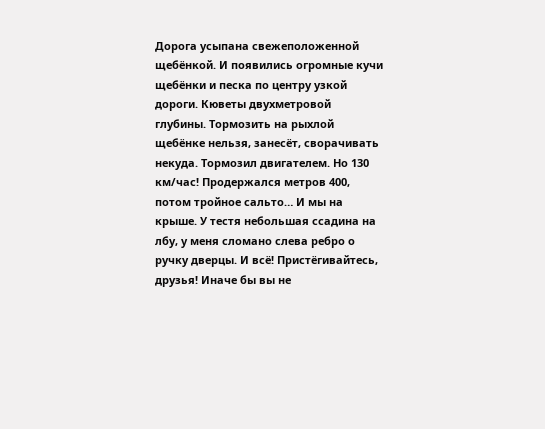Дорога усыпана свежеположенной щебёнкой. И появились огромные кучи щебёнки и песка по центру узкой дороги. Кюветы двухметровой глубины. Тормозить на рыхлой щебёнке нельзя, занесёт, сворачивать некуда. Тормозил двигателем. Но 130 км/час! Продержался метров 400, потом тройное сальто… И мы на крыше. У тестя небольшая ссадина на лбу, у меня сломано слева ребро о ручку дверцы. И всё! Пристёгивайтесь, друзья! Иначе бы вы не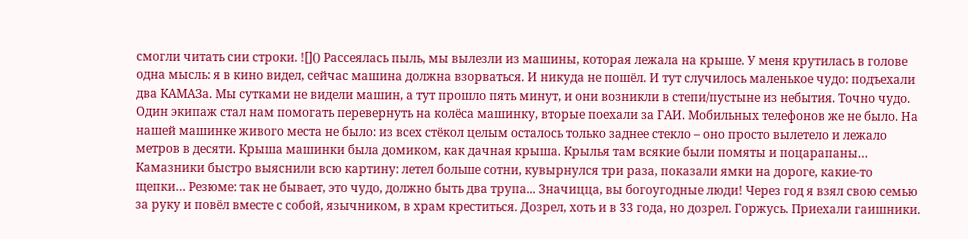смогли читать сии строки. ![]() Рассеялась пыль, мы вылезли из машины, которая лежала на крыше. У меня крутилась в голове одна мысль: я в кино видел, сейчас машина должна взорваться. И никуда не пошёл. И тут случилось маленькое чудо: подъехали два КАМАЗа. Мы сутками не видели машин, а тут прошло пять минут, и они возникли в степи/пустыне из небытия. Точно чудо. Один экипаж стал нам помогать перевернуть на колёса машинку, вторые поехали за ГАИ. Мобильных телефонов же не было. На нашей машинке живого места не было: из всех стёкол целым осталось только заднее стекло – оно просто вылетело и лежало метров в десяти. Крыша машинки была домиком, как дачная крыша. Крылья там всякие были помяты и поцарапаны… Камазники быстро выяснили всю картину: летел больше сотни, кувырнулся три раза, показали ямки на дороге, какие-то щепки… Резюме: так не бывает, это чудо, должно быть два трупа... Значицца, вы богоугодные люди! Через год я взял свою семью за руку и повёл вместе с собой, язычником, в храм креститься. Дозрел, хоть и в 33 года, но дозрел. Горжусь. Приехали гаишники.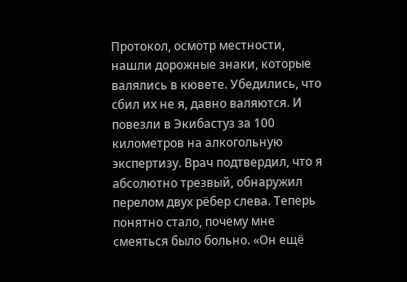Протокол, осмотр местности, нашли дорожные знаки, которые валялись в кювете. Убедились, что сбил их не я, давно валяются. И повезли в Экибастуз за 100 километров на алкогольную экспертизу. Врач подтвердил, что я абсолютно трезвый, обнаружил перелом двух рёбер слева. Теперь понятно стало, почему мне смеяться было больно. «Он ещё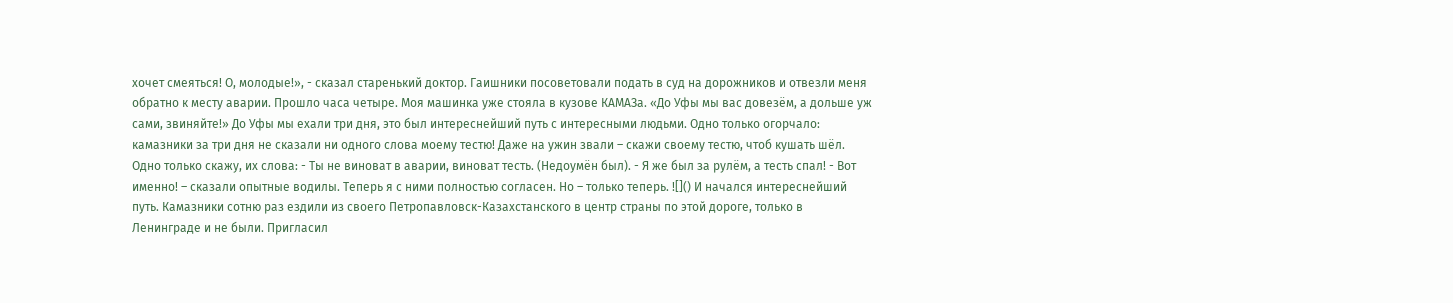хочет смеяться! О, молодые!», - сказал старенький доктор. Гаишники посоветовали подать в суд на дорожников и отвезли меня обратно к месту аварии. Прошло часа четыре. Моя машинка уже стояла в кузове КАМАЗа. «До Уфы мы вас довезём, а дольше уж сами, звиняйте!» До Уфы мы ехали три дня, это был интереснейший путь с интересными людьми. Одно только огорчало: камазники за три дня не сказали ни одного слова моему тестю! Даже на ужин звали – скажи своему тестю, чтоб кушать шёл. Одно только скажу, их слова: - Ты не виноват в аварии, виноват тесть. (Недоумён был). - Я же был за рулём, а тесть спал! - Вот именно! – сказали опытные водилы. Теперь я с ними полностью согласен. Но – только теперь. ![]() И начался интереснейший путь. Камазники сотню раз ездили из своего Петропавловск-Казахстанского в центр страны по этой дороге, только в Ленинграде и не были. Пригласил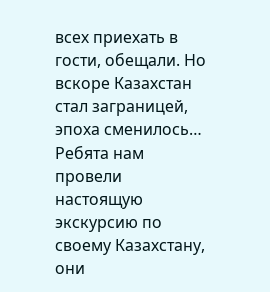всех приехать в гости, обещали. Но вскоре Казахстан стал заграницей, эпоха сменилось… Ребята нам провели настоящую экскурсию по своему Казахстану, они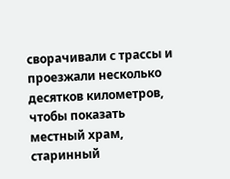сворачивали с трассы и проезжали несколько десятков километров, чтобы показать местный храм, старинный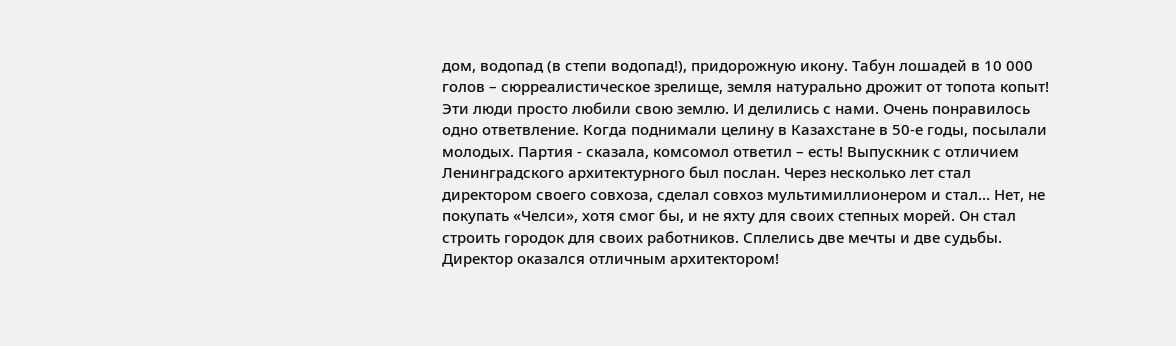дом, водопад (в степи водопад!), придорожную икону. Табун лошадей в 10 000 голов – сюрреалистическое зрелище, земля натурально дрожит от топота копыт! Эти люди просто любили свою землю. И делились с нами. Очень понравилось одно ответвление. Когда поднимали целину в Казахстане в 50-е годы, посылали молодых. Партия - сказала, комсомол ответил – есть! Выпускник с отличием Ленинградского архитектурного был послан. Через несколько лет стал директором своего совхоза, сделал совхоз мультимиллионером и стал… Нет, не покупать «Челси», хотя смог бы, и не яхту для своих степных морей. Он стал строить городок для своих работников. Сплелись две мечты и две судьбы. Директор оказался отличным архитектором!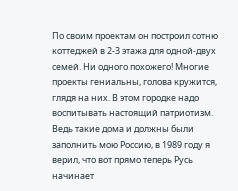По своим проектам он построил сотню коттеджей в 2-3 этажа для одной-двух семей. Ни одного похожего! Многие проекты гениальны, голова кружится, глядя на них. В этом городке надо воспитывать настоящий патриотизм. Ведь такие дома и должны были заполнить мою Россию, в 1989 году я верил, что вот прямо теперь Русь начинает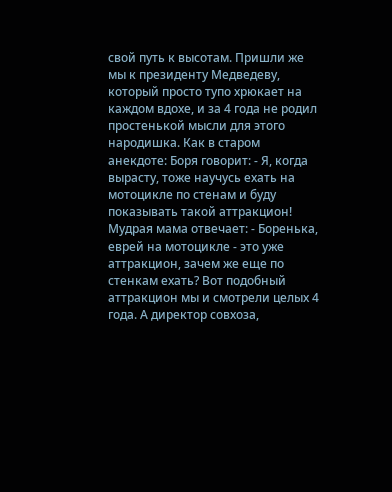свой путь к высотам. Пришли же мы к президенту Медведеву, который просто тупо хрюкает на каждом вдохе, и за 4 года не родил простенькой мысли для этого народишка. Как в старом анекдоте: Боря говорит: - Я, когда вырасту, тоже научусь ехать на мотоцикле по стенам и буду показывать такой аттракцион! Мудрая мама отвечает: - Боренька, еврей на мотоцикле - это уже аттракцион, зачем же еще по стенкам ехать? Вот подобный аттракцион мы и смотрели целых 4 года. А директор совхоза,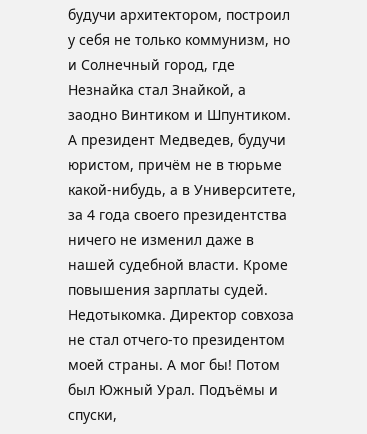будучи архитектором, построил у себя не только коммунизм, но и Солнечный город, где Незнайка стал Знайкой, а заодно Винтиком и Шпунтиком. А президент Медведев, будучи юристом, причём не в тюрьме какой-нибудь, а в Университете, за 4 года своего президентства ничего не изменил даже в нашей судебной власти. Кроме повышения зарплаты судей. Недотыкомка. Директор совхоза не стал отчего-то президентом моей страны. А мог бы! Потом был Южный Урал. Подъёмы и спуски,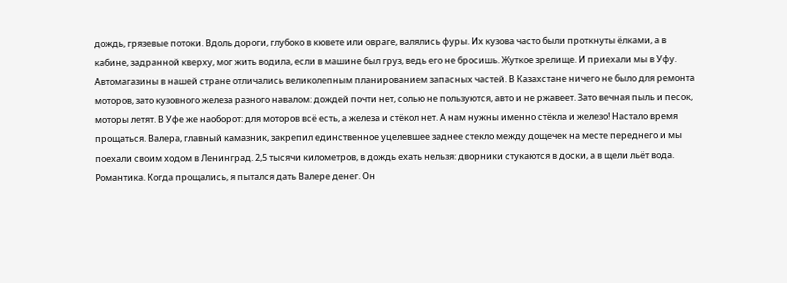дождь, грязевые потоки. Вдоль дороги, глубоко в кювете или овраге, валялись фуры. Их кузова часто были проткнуты ёлками, а в кабине, задранной кверху, мог жить водила, если в машине был груз, ведь его не бросишь. Жуткое зрелище. И приехали мы в Уфу. Автомагазины в нашей стране отличались великолепным планированием запасных частей. В Казахстане ничего не было для ремонта моторов, зато кузовного железа разного навалом: дождей почти нет, солью не пользуются, авто и не ржавеет. Зато вечная пыль и песок, моторы летят. В Уфе же наоборот: для моторов всё есть, а железа и стёкол нет. А нам нужны именно стёкла и железо! Настало время прощаться. Валера, главный камазник, закрепил единственное уцелевшее заднее стекло между дощечек на месте переднего и мы поехали своим ходом в Ленинград. 2,5 тысячи километров, в дождь ехать нельзя: дворники стукаются в доски, а в щели льёт вода. Романтика. Когда прощались, я пытался дать Валере денег. Он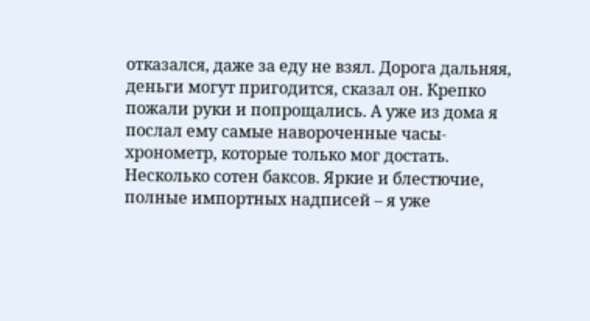отказался, даже за еду не взял. Дорога дальняя, деньги могут пригодится, сказал он. Крепко пожали руки и попрощались. А уже из дома я послал ему самые навороченные часы-хронометр, которые только мог достать. Несколько сотен баксов. Яркие и блестючие, полные импортных надписей – я уже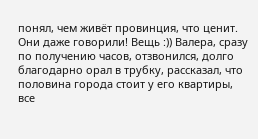понял, чем живёт провинция, что ценит. Они даже говорили! Вещь :)) Валера, сразу по получению часов, отзвонился, долго благодарно орал в трубку, рассказал, что половина города стоит у его квартиры, все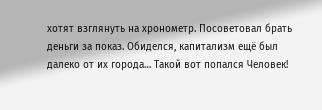хотят взглянуть на хронометр. Посоветовал брать деньги за показ. Обиделся, капитализм ещё был далеко от их города… Такой вот попался Человек!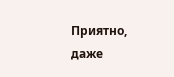Приятно, даже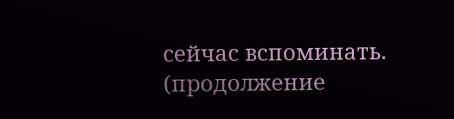сейчас вспоминать. (продолжение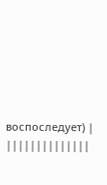воспоследует) |
||||||||||||||